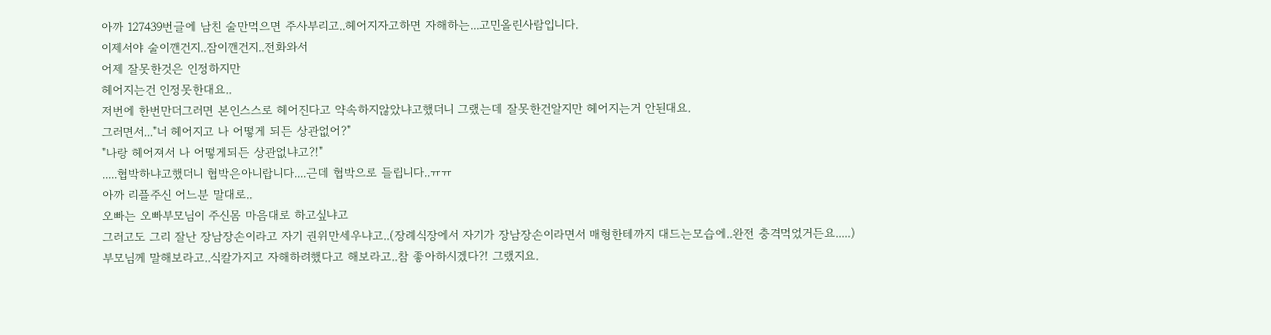아까 127439번글에 남친 술만먹으면 주사부리고..헤어지자고하면 자해하는...고민올린사람입니다.
이제서야 술이깬건지..잠이깬건지..전화와서
어제 잘못한것은 인정하지만
헤어지는건 인정못한대요..
저번에 한번만더그러면 본인스스로 헤어진다고 약속하지않았냐고했더니 그랬는데 잘못한건알지만 헤어지는거 안된대요.
그러면서..."너 헤어지고 나 어떻게 되든 상관없어?"
"나랑 헤어져서 나 어떻게되든 상관없냐고?!"
.....협박하냐고했더니 협박은아니랍니다....근데 협박으로 들립니다..ㅠㅠ
아까 리플주신 어느분 말대로..
오빠는 오빠부모님이 주신몸 마음대로 하고싶냐고
그러고도 그리 잘난 장남장손이라고 자기 권위만세우냐고..(장례식장에서 자기가 장남장손이라면서 매형한테까지 대드는모습에..완전 충격먹었거든요.....)
부모님께 말해보라고..식칼가지고 자해하려했다고 해보라고..참 좋아하시겠다?! 그랬지요.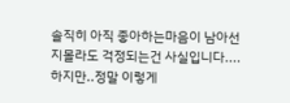솔직히 아직 좋아하는마음이 남아선지몰라도 걱정되는건 사실입니다....
하지만..정말 이렇게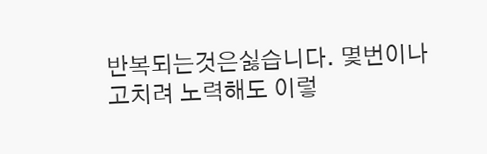반복되는것은싫습니다. 몇번이나 고치려 노력해도 이렇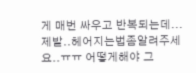게 매번 싸우고 반복되는데...
제발..헤어지는법좀알려주세요..ㅠㅠ 어떻게해야 그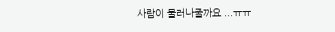사람이 물러나줄까요 ...ㅠㅠ